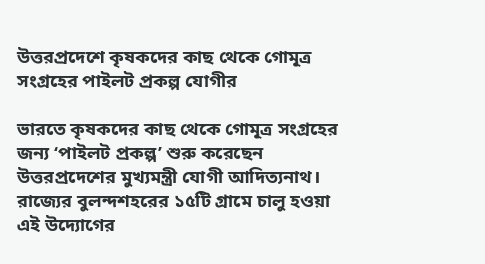উত্তরপ্রদেশে কৃষকদের কাছ থেকে গোমূত্র সংগ্রহের পাইলট প্রকল্প যোগীর

ভারতে কৃষকদের কাছ থেকে গোমূত্র সংগ্রহের জন্য ‘পাইলট প্রকল্প’ শুরু করেছেন উত্তরপ্রদেশের মুখ্যমন্ত্রী যোগী আদিত্যনাথ। রাজ্যের বুলন্দশহরের ১৫টি গ্রামে চালু হওয়া এই উদ্যোগের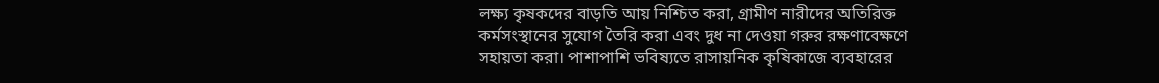লক্ষ্য কৃষকদের বাড়তি আয় নিশ্চিত করা, গ্রামীণ নারীদের অতিরিক্ত কর্মসংস্থানের সুযোগ তৈরি করা এবং দুধ না দেওয়া গরুর রক্ষণাবেক্ষণে সহায়তা করা। পাশাপাশি ভবিষ্যতে রাসায়নিক কৃষিকাজে ব্যবহারের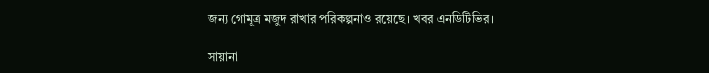জন্য গোমূত্র মজুদ রাখার পরিকল্পনাও রয়েছে। খবর এনডিটিভির।

সায়ানা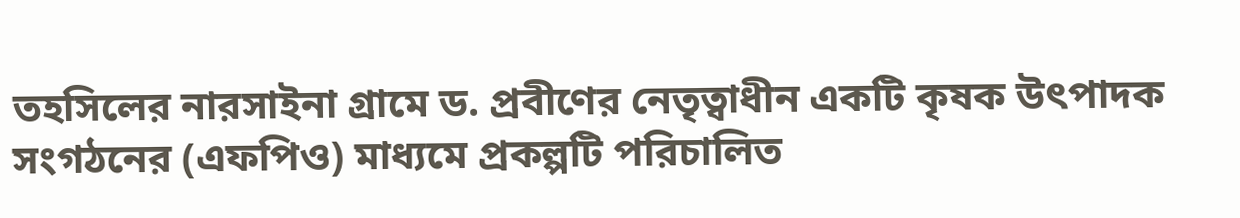তহসিলের নারসাইনা গ্রামে ড. প্রবীণের নেতৃত্বাধীন একটি কৃষক উৎপাদক সংগঠনের (এফপিও) মাধ্যমে প্রকল্পটি পরিচালিত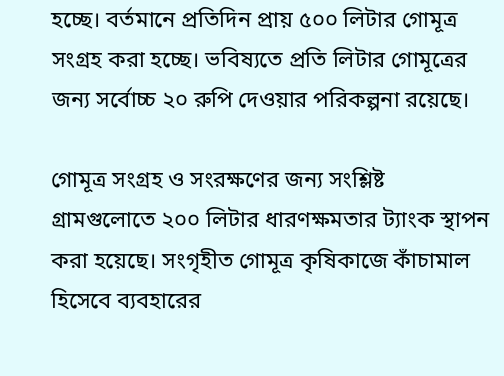হচ্ছে। বর্তমানে প্রতিদিন প্রায় ৫০০ লিটার গোমূত্র সংগ্রহ করা হচ্ছে। ভবিষ্যতে প্রতি লিটার গোমূত্রের জন্য সর্বোচ্চ ২০ রুপি দেওয়ার পরিকল্পনা রয়েছে।

গোমূত্র সংগ্রহ ও সংরক্ষণের জন্য সংশ্লিষ্ট গ্রামগুলোতে ২০০ লিটার ধারণক্ষমতার ট্যাংক স্থাপন করা হয়েছে। সংগৃহীত গোমূত্র কৃষিকাজে কাঁচামাল হিসেবে ব্যবহারের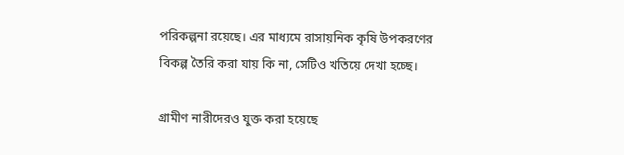পরিকল্পনা রয়েছে। এর মাধ্যমে রাসায়নিক কৃষি উপকরণের বিকল্প তৈরি করা যায় কি না, সেটিও খতিয়ে দেখা হচ্ছে।

গ্রামীণ নারীদেরও যুক্ত করা হয়েছে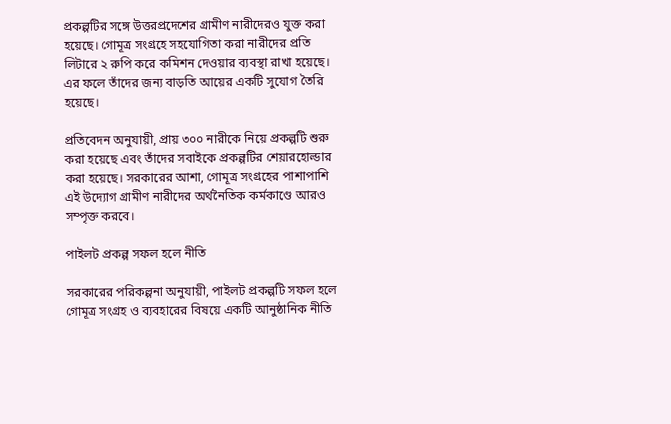প্রকল্পটির সঙ্গে উত্তরপ্রদেশের গ্রামীণ নারীদেরও যুক্ত করা হয়েছে। গোমূত্র সংগ্রহে সহযোগিতা করা নারীদের প্রতি লিটারে ২ রুপি করে কমিশন দেওয়ার ব্যবস্থা রাখা হয়েছে। এর ফলে তাঁদের জন্য বাড়তি আয়ের একটি সুযোগ তৈরি হয়েছে।

প্রতিবেদন অনুযায়ী, প্রায় ৩০০ নারীকে নিয়ে প্রকল্পটি শুরু করা হয়েছে এবং তাঁদের সবাইকে প্রকল্পটির শেয়ারহোল্ডার করা হয়েছে। সরকারের আশা, গোমূত্র সংগ্রহের পাশাপাশি এই উদ্যোগ গ্রামীণ নারীদের অর্থনৈতিক কর্মকাণ্ডে আরও সম্পৃক্ত করবে।

পাইলট প্রকল্প সফল হলে নীতি

সরকারের পরিকল্পনা অনুযায়ী, পাইলট প্রকল্পটি সফল হলে গোমূত্র সংগ্রহ ও ব্যবহারের বিষয়ে একটি আনুষ্ঠানিক নীতি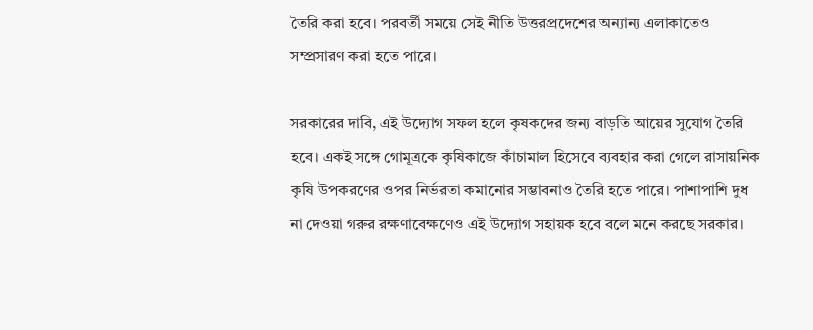তৈরি করা হবে। পরবর্তী সময়ে সেই নীতি উত্তরপ্রদেশের অন্যান্য এলাকাতেও সম্প্রসারণ করা হতে পারে।

সরকারের দাবি, এই উদ্যোগ সফল হলে কৃষকদের জন্য বাড়তি আয়ের সুযোগ তৈরি হবে। একই সঙ্গে গোমূত্রকে কৃষিকাজে কাঁচামাল হিসেবে ব্যবহার করা গেলে রাসায়নিক কৃষি উপকরণের ওপর নির্ভরতা কমানোর সম্ভাবনাও তৈরি হতে পারে। পাশাপাশি দুধ না দেওয়া গরুর রক্ষণাবেক্ষণেও এই উদ্যোগ সহায়ক হবে বলে মনে করছে সরকার।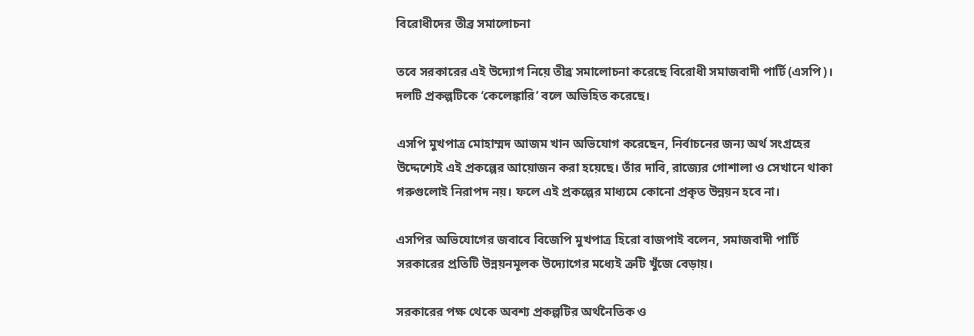বিরোধীদের তীব্র সমালোচনা

তবে সরকারের এই উদ্যোগ নিয়ে তীব্র সমালোচনা করেছে বিরোধী সমাজবাদী পার্টি (এসপি)। দলটি প্রকল্পটিকে ‘কেলেঙ্কারি’ বলে অভিহিত করেছে।

এসপি মুখপাত্র মোহাম্মদ আজম খান অভিযোগ করেছেন, নির্বাচনের জন্য অর্থ সংগ্রহের উদ্দেশ্যেই এই প্রকল্পের আয়োজন করা হয়েছে। তাঁর দাবি, রাজ্যের গোশালা ও সেখানে থাকা গরুগুলোই নিরাপদ নয়। ফলে এই প্রকল্পের মাধ্যমে কোনো প্রকৃত উন্নয়ন হবে না।

এসপির অভিযোগের জবাবে বিজেপি মুখপাত্র হিরো বাজপাই বলেন, সমাজবাদী পার্টি সরকারের প্রতিটি উন্নয়নমূলক উদ্যোগের মধ্যেই ত্রুটি খুঁজে বেড়ায়।

সরকারের পক্ষ থেকে অবশ্য প্রকল্পটির অর্থনৈতিক ও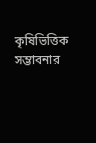কৃষিভিত্তিক সম্ভাবনার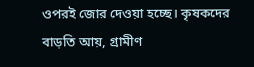ওপরই জোর দেওয়া হচ্ছে। কৃষকদের বাড়তি আয়, গ্রামীণ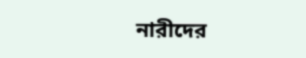নারীদের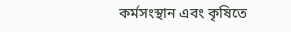কর্মসংস্থান এবং কৃষিতে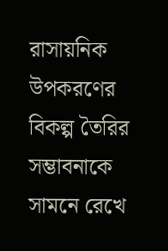রাসায়নিক উপকরণের বিকল্প তৈরির সম্ভাবনাকে সামনে রেখে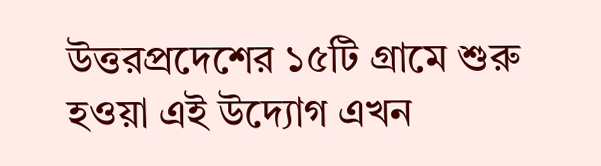উত্তরপ্রদেশের ১৫টি গ্রামে শুরু হওয়া এই উদ্যোগ এখন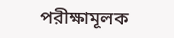পরীক্ষামূলক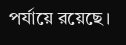পর্যায়ে রয়েছে।